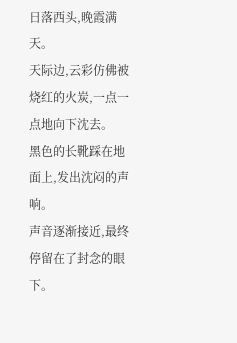日落西头,晚霞满天。
天际边,云彩仿佛被烧红的火炭,一点一点地向下沈去。
黑色的长靴踩在地面上,发出沈闷的声响。
声音逐渐接近,最终停留在了封念的眼下。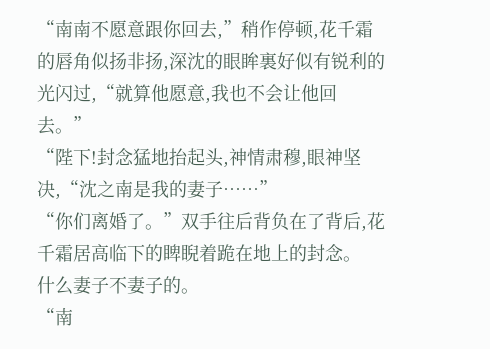“南南不愿意跟你回去,”稍作停顿,花千霜的唇角似扬非扬,深沈的眼眸裏好似有锐利的光闪过,“就算他愿意,我也不会让他回去。”
“陛下!封念猛地抬起头,神情肃穆,眼神坚决,“沈之南是我的妻子……”
“你们离婚了。”双手往后背负在了背后,花千霜居高临下的睥睨着跪在地上的封念。
什么妻子不妻子的。
“南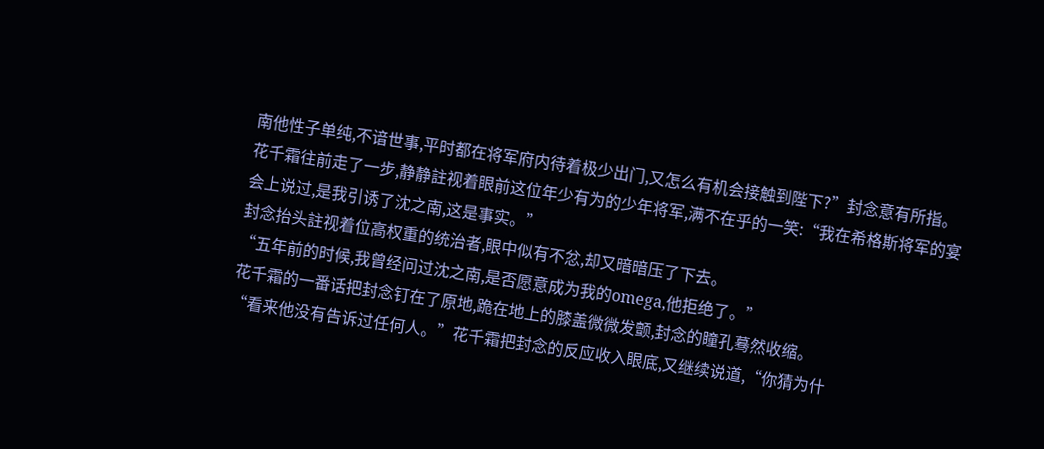南他性子单纯,不谙世事,平时都在将军府内待着极少出门,又怎么有机会接触到陛下?”封念意有所指。
花千霜往前走了一步,静静註视着眼前这位年少有为的少年将军,满不在乎的一笑:“我在希格斯将军的宴会上说过,是我引诱了沈之南,这是事实。”
封念抬头註视着位高权重的统治者,眼中似有不忿,却又暗暗压了下去。
“五年前的时候,我曾经问过沈之南,是否愿意成为我的omega,他拒绝了。”
花千霜的一番话把封念钉在了原地,跪在地上的膝盖微微发颤,封念的瞳孔蓦然收缩。
“看来他没有告诉过任何人。”花千霜把封念的反应收入眼底,又继续说道,“你猜为什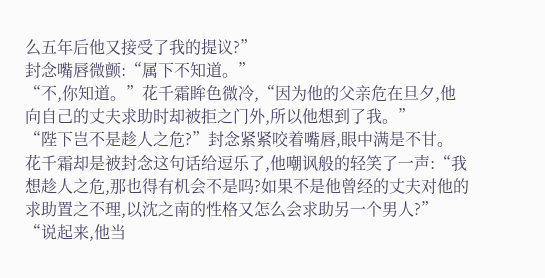么五年后他又接受了我的提议?”
封念嘴唇微颤:“属下不知道。”
“不,你知道。”花千霜眸色微冷,“因为他的父亲危在旦夕,他向自己的丈夫求助时却被拒之门外,所以他想到了我。”
“陛下岂不是趁人之危?”封念紧紧咬着嘴唇,眼中满是不甘。
花千霜却是被封念这句话给逗乐了,他嘲讽般的轻笑了一声:“我想趁人之危,那也得有机会不是吗?如果不是他曾经的丈夫对他的求助置之不理,以沈之南的性格又怎么会求助另一个男人?”
“说起来,他当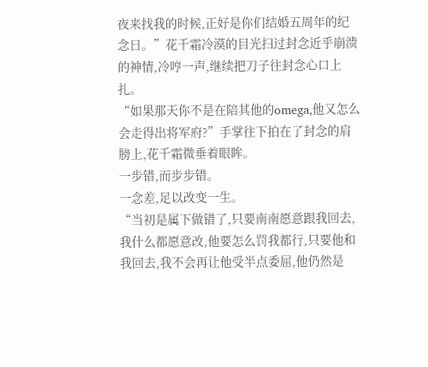夜来找我的时候,正好是你们结婚五周年的纪念日。”花千霜冷漠的目光扫过封念近乎崩溃的神情,冷哼一声,继续把刀子往封念心口上扎。
“如果那天你不是在陪其他的omega,他又怎么会走得出将军府?”手掌往下拍在了封念的肩膀上,花千霜微垂着眼眸。
一步错,而步步错。
一念差,足以改变一生。
“当初是属下做错了,只要南南愿意跟我回去,我什么都愿意改,他要怎么罚我都行,只要他和我回去,我不会再让他受半点委屈,他仍然是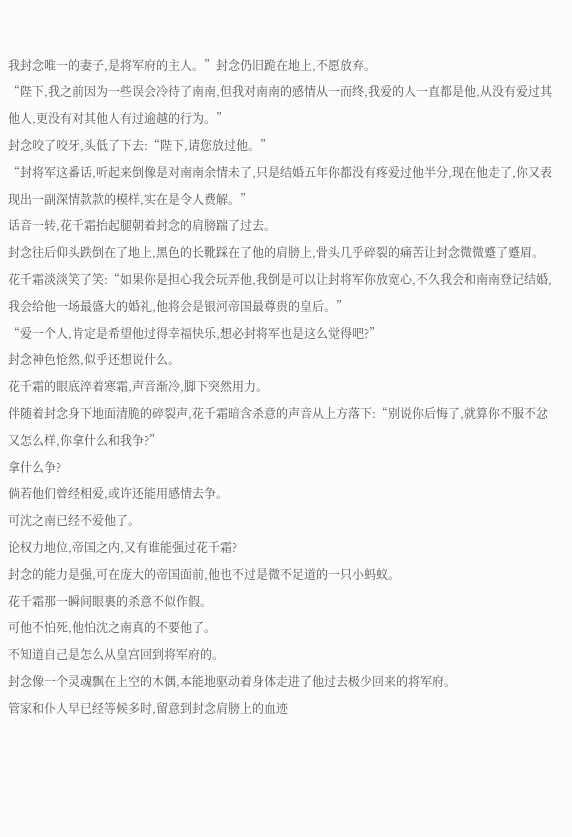我封念唯一的妻子,是将军府的主人。”封念仍旧跪在地上,不愿放弃。
“陛下,我之前因为一些误会冷待了南南,但我对南南的感情从一而终,我爱的人一直都是他,从没有爱过其他人,更没有对其他人有过逾越的行为。”
封念咬了咬牙,头低了下去:“陛下,请您放过他。”
“封将军这番话,听起来倒像是对南南余情未了,只是结婚五年你都没有疼爱过他半分,现在他走了,你又表现出一副深情款款的模样,实在是令人费解。”
话音一转,花千霜抬起腿朝着封念的肩膀踹了过去。
封念往后仰头跌倒在了地上,黑色的长靴踩在了他的肩膀上,骨头几乎碎裂的痛苦让封念微微蹙了蹙眉。
花千霜淡淡笑了笑:“如果你是担心我会玩弄他,我倒是可以让封将军你放宽心,不久我会和南南登记结婚,我会给他一场最盛大的婚礼,他将会是银河帝国最尊贵的皇后。”
“爱一个人,肯定是希望他过得幸福快乐,想必封将军也是这么觉得吧?”
封念神色怆然,似乎还想说什么。
花千霜的眼底淬着寒霜,声音渐冷,脚下突然用力。
伴随着封念身下地面清脆的碎裂声,花千霜暗含杀意的声音从上方落下:“别说你后悔了,就算你不服不忿又怎么样,你拿什么和我争?”
拿什么争?
倘若他们曾经相爱,或许还能用感情去争。
可沈之南已经不爱他了。
论权力地位,帝国之内,又有谁能强过花千霜?
封念的能力是强,可在庞大的帝国面前,他也不过是微不足道的一只小蚂蚁。
花千霜那一瞬间眼裏的杀意不似作假。
可他不怕死,他怕沈之南真的不要他了。
不知道自己是怎么从皇宫回到将军府的。
封念像一个灵魂飘在上空的木偶,本能地驱动着身体走进了他过去极少回来的将军府。
管家和仆人早已经等候多时,留意到封念肩膀上的血迹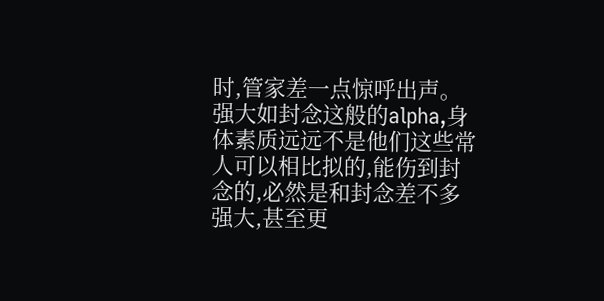时,管家差一点惊呼出声。
强大如封念这般的alpha,身体素质远远不是他们这些常人可以相比拟的,能伤到封念的,必然是和封念差不多强大,甚至更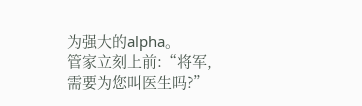为强大的alpha。
管家立刻上前:“将军,需要为您叫医生吗?”